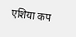एशिया कप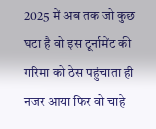2025 में अब तक जो कुछ घटा है वो इस टूर्नामेंट की गरिमा को ठेस पहुंचाता ही नजर आया फिर वो चाहे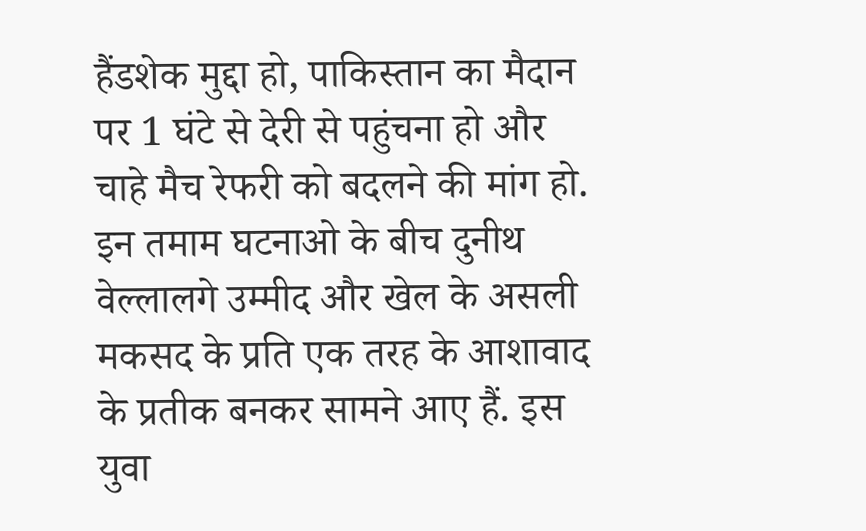हैंडशेक मुद्दा हो, पाकिस्तान का मैदान पर 1 घंटे से देरी से पहुंचना हो और चाहे मैच रेफरी को बदलने की मांग हो. इन तमाम घटनाओ के बीच दुनीथ वेल्लालगे उम्मीद और खेल के असली मकसद के प्रति एक तरह के आशावाद के प्रतीक बनकर सामने आए हैं. इस युवा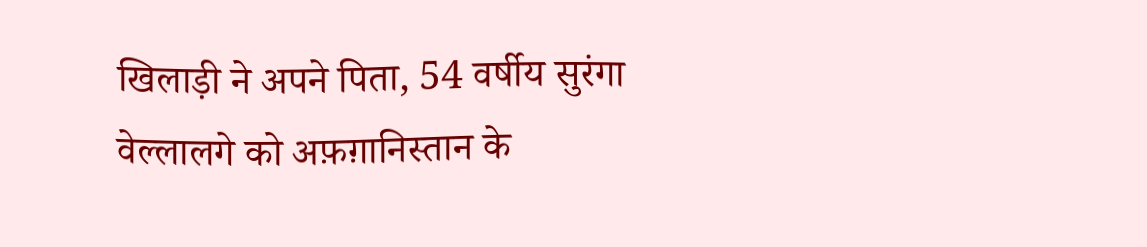खिलाड़ी ने अपने पिता, 54 वर्षीय सुरंगा वेल्लालगे को अफ़ग़ानिस्तान के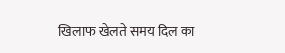खिलाफ खेलते समय दिल का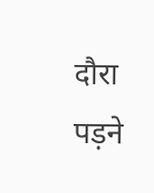दौरा पड़ने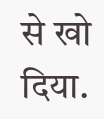से खो दिया.